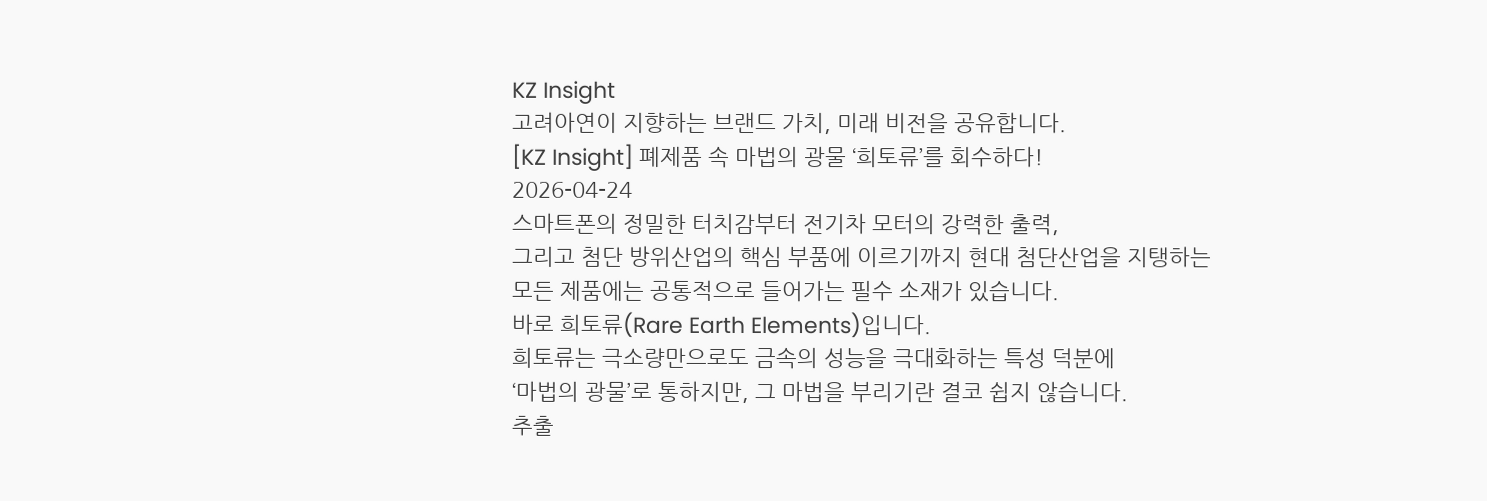KZ Insight
고려아연이 지향하는 브랜드 가치, 미래 비전을 공유합니다.
[KZ Insight] 폐제품 속 마법의 광물 ‘희토류’를 회수하다!
2026-04-24
스마트폰의 정밀한 터치감부터 전기차 모터의 강력한 출력,
그리고 첨단 방위산업의 핵심 부품에 이르기까지 현대 첨단산업을 지탱하는
모든 제품에는 공통적으로 들어가는 필수 소재가 있습니다.
바로 희토류(Rare Earth Elements)입니다.
희토류는 극소량만으로도 금속의 성능을 극대화하는 특성 덕분에
‘마법의 광물’로 통하지만, 그 마법을 부리기란 결코 쉽지 않습니다.
추출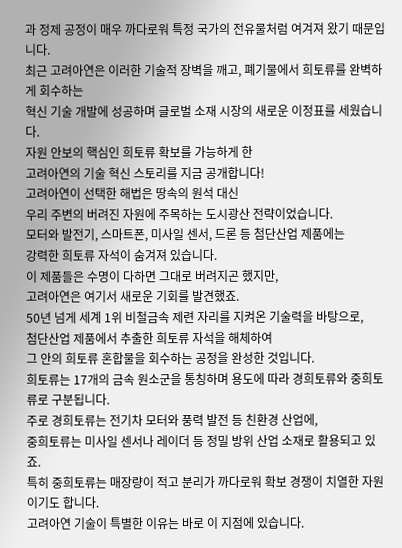과 정제 공정이 매우 까다로워 특정 국가의 전유물처럼 여겨져 왔기 때문입니다.
최근 고려아연은 이러한 기술적 장벽을 깨고, 폐기물에서 희토류를 완벽하게 회수하는
혁신 기술 개발에 성공하며 글로벌 소재 시장의 새로운 이정표를 세웠습니다.
자원 안보의 핵심인 희토류 확보를 가능하게 한
고려아연의 기술 혁신 스토리를 지금 공개합니다!
고려아연이 선택한 해법은 땅속의 원석 대신
우리 주변의 버려진 자원에 주목하는 도시광산 전략이었습니다.
모터와 발전기, 스마트폰, 미사일 센서, 드론 등 첨단산업 제품에는
강력한 희토류 자석이 숨겨져 있습니다.
이 제품들은 수명이 다하면 그대로 버려지곤 했지만,
고려아연은 여기서 새로운 기회를 발견했죠.
50년 넘게 세계 1위 비철금속 제련 자리를 지켜온 기술력을 바탕으로,
첨단산업 제품에서 추출한 희토류 자석을 해체하여
그 안의 희토류 혼합물을 회수하는 공정을 완성한 것입니다.
희토류는 17개의 금속 원소군을 통칭하며 용도에 따라 경희토류와 중희토류로 구분됩니다.
주로 경희토류는 전기차 모터와 풍력 발전 등 친환경 산업에,
중희토류는 미사일 센서나 레이더 등 정밀 방위 산업 소재로 활용되고 있죠.
특히 중희토류는 매장량이 적고 분리가 까다로워 확보 경쟁이 치열한 자원이기도 합니다.
고려아연 기술이 특별한 이유는 바로 이 지점에 있습니다.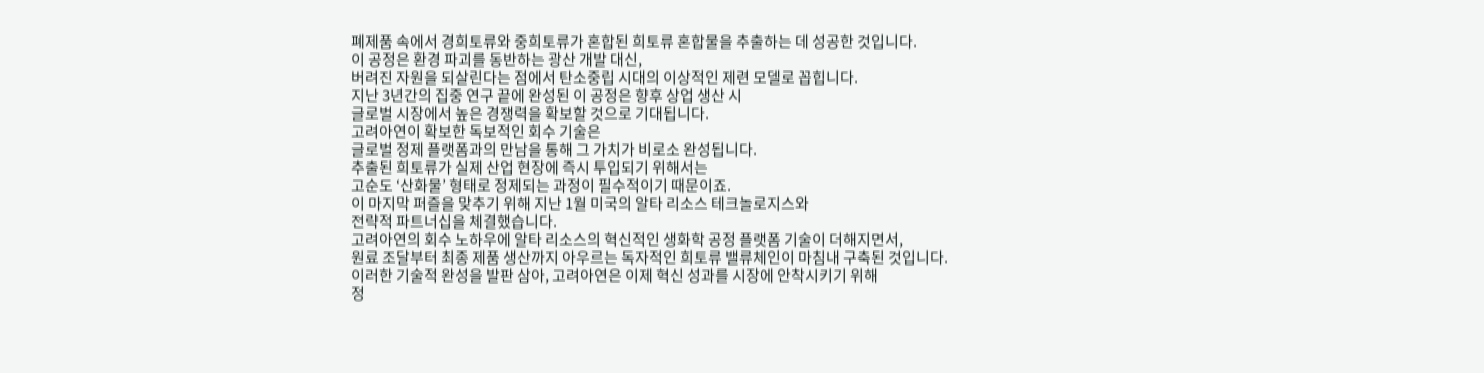폐제품 속에서 경희토류와 중희토류가 혼합된 희토류 혼합물을 추출하는 데 성공한 것입니다.
이 공정은 환경 파괴를 동반하는 광산 개발 대신,
버려진 자원을 되살린다는 점에서 탄소중립 시대의 이상적인 제련 모델로 꼽힙니다.
지난 3년간의 집중 연구 끝에 완성된 이 공정은 향후 상업 생산 시
글로벌 시장에서 높은 경쟁력을 확보할 것으로 기대됩니다.
고려아연이 확보한 독보적인 회수 기술은
글로벌 정제 플랫폼과의 만남을 통해 그 가치가 비로소 완성됩니다.
추출된 희토류가 실제 산업 현장에 즉시 투입되기 위해서는
고순도 ‘산화물’ 형태로 정제되는 과정이 필수적이기 때문이죠.
이 마지막 퍼즐을 맞추기 위해 지난 1월 미국의 알타 리소스 테크놀로지스와
전략적 파트너십을 체결했습니다.
고려아연의 회수 노하우에 알타 리소스의 혁신적인 생화학 공정 플랫폼 기술이 더해지면서,
원료 조달부터 최종 제품 생산까지 아우르는 독자적인 희토류 밸류체인이 마침내 구축된 것입니다.
이러한 기술적 완성을 발판 삼아, 고려아연은 이제 혁신 성과를 시장에 안착시키기 위해
정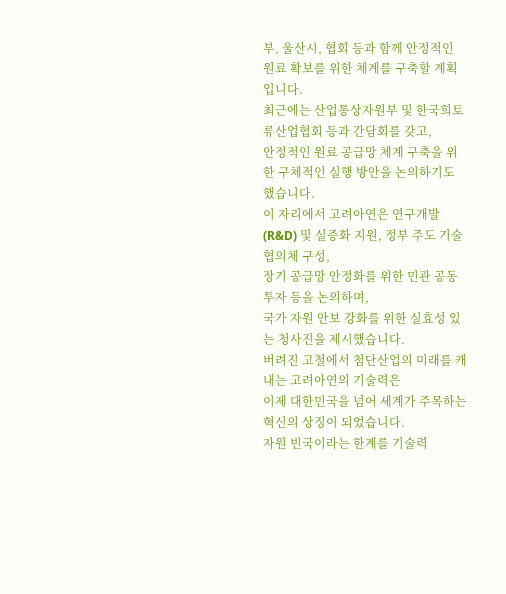부, 울산시, 협회 등과 함께 안정적인 원료 확보를 위한 체계를 구축할 계획입니다.
최근에는 산업통상자원부 및 한국희토류산업협회 등과 간담회를 갖고,
안정적인 원료 공급망 체계 구축을 위한 구체적인 실행 방안을 논의하기도 했습니다.
이 자리에서 고려아연은 연구개발(R&D) 및 실증화 지원, 정부 주도 기술 협의체 구성,
장기 공급망 안정화를 위한 민관 공동 투자 등을 논의하며,
국가 자원 안보 강화를 위한 실효성 있는 청사진을 제시했습니다.
버려진 고철에서 첨단산업의 미래를 캐내는 고려아연의 기술력은
이제 대한민국을 넘어 세계가 주목하는 혁신의 상징이 되었습니다.
자원 빈국이라는 한계를 기술력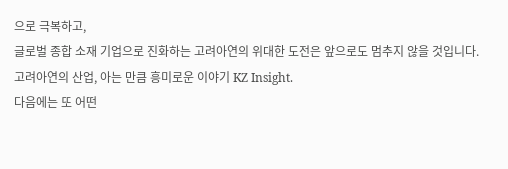으로 극복하고,
글로벌 종합 소재 기업으로 진화하는 고려아연의 위대한 도전은 앞으로도 멈추지 않을 것입니다.
고려아연의 산업, 아는 만큼 흥미로운 이야기 KZ Insight.
다음에는 또 어떤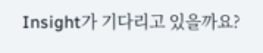Insight가 기다리고 있을까요?